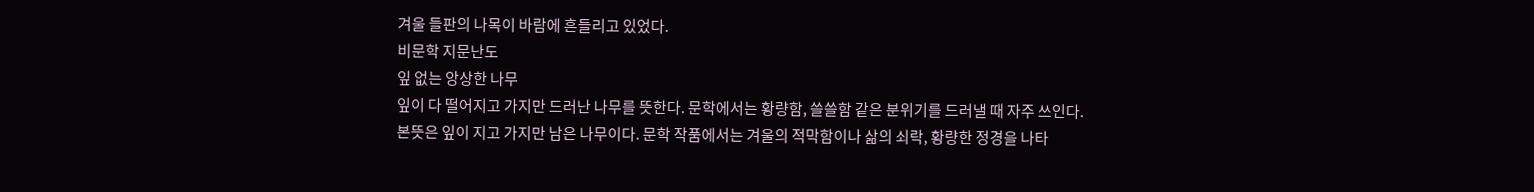겨울 들판의 나목이 바람에 흔들리고 있었다.
비문학 지문난도
잎 없는 앙상한 나무
잎이 다 떨어지고 가지만 드러난 나무를 뜻한다. 문학에서는 황량함, 쓸쓸함 같은 분위기를 드러낼 때 자주 쓰인다.
본뜻은 잎이 지고 가지만 남은 나무이다. 문학 작품에서는 겨울의 적막함이나 삶의 쇠락, 황량한 정경을 나타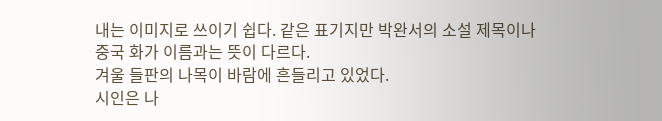내는 이미지로 쓰이기 쉽다. 같은 표기지만 박완서의 소설 제목이나 중국 화가 이름과는 뜻이 다르다.
겨울 들판의 나목이 바람에 흔들리고 있었다.
시인은 나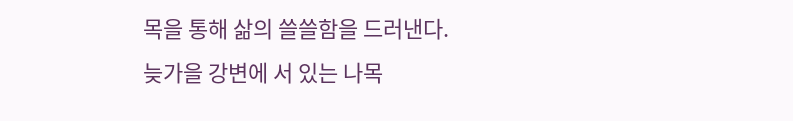목을 통해 삶의 쓸쓸함을 드러낸다.
늦가을 강변에 서 있는 나목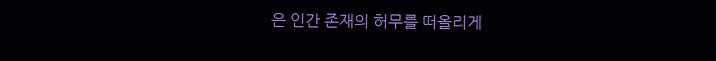은 인간 존재의 허무를 떠올리게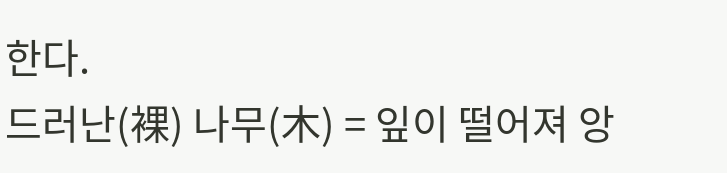한다.
드러난(裸) 나무(木) = 잎이 떨어져 앙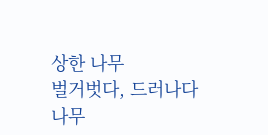상한 나무
벌거벗다, 드러나다
나무